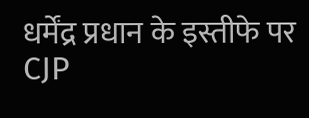धर्मेंद्र प्रधान के इस्तीफे पर CJP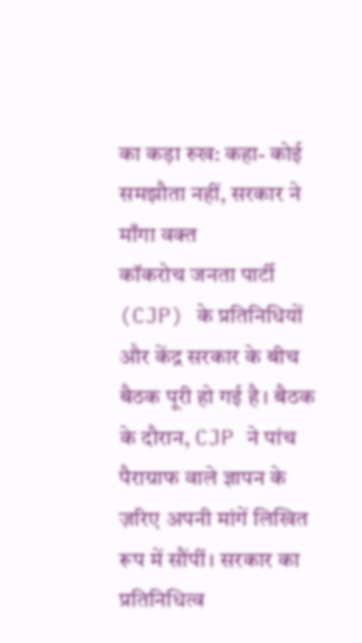का कड़ा रुख: कहा- कोई समझौता नहीं, सरकार ने माँगा वक्त
कॉकरोच जनता पार्टी (CJP) के प्रतिनिधियों और केंद्र सरकार के बीच बैठक पूरी हो गई है। बैठक के दौरान, CJP ने पांच पैराग्राफ वाले ज्ञापन के ज़रिए अपनी मांगें लिखित रूप में सौंपीं। सरकार का प्रतिनिधित्व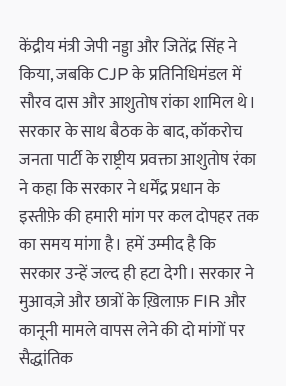केंद्रीय मंत्री जेपी नड्डा और जितेंद्र सिंह ने किया, जबकि CJP के प्रतिनिधिमंडल में सौरव दास और आशुतोष रांका शामिल थे। सरकार के साथ बैठक के बाद, कॉकरोच जनता पार्टी के राष्ट्रीय प्रवक्ता आशुतोष रंका ने कहा कि सरकार ने धर्मेंद्र प्रधान के इस्तीफ़े की हमारी मांग पर कल दोपहर तक का समय मांगा है। हमें उम्मीद है कि सरकार उन्हें जल्द ही हटा देगी। सरकार ने मुआवज़े और छात्रों के ख़िलाफ़ FIR और कानूनी मामले वापस लेने की दो मांगों पर सैद्धांतिक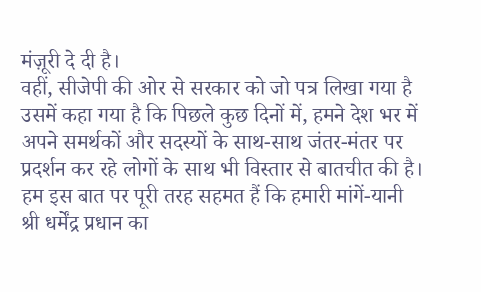मंज़ूरी दे दी है।
वहीं, सीजेपी की ओर से सरकार को जो पत्र लिखा गया है उसमें कहा गया है कि पिछले कुछ दिनों में, हमने देश भर में अपने समर्थकों और सदस्यों के साथ-साथ जंतर-मंतर पर प्रदर्शन कर रहे लोगों के साथ भी विस्तार से बातचीत की है। हम इस बात पर पूरी तरह सहमत हैं कि हमारी मांगें-यानी श्री धर्मेंद्र प्रधान का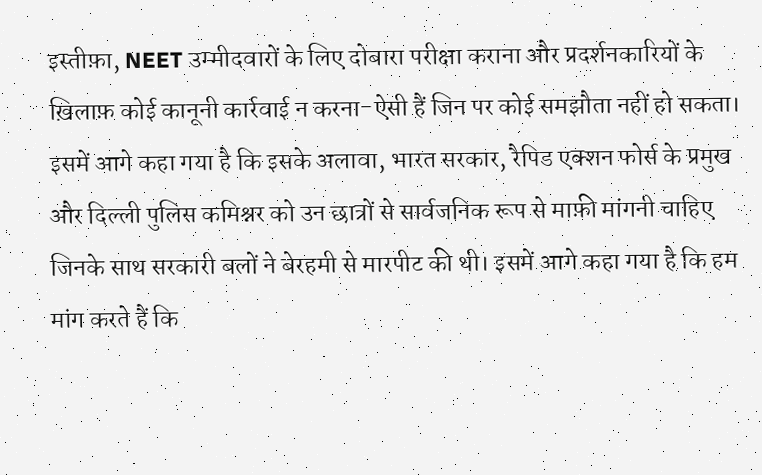इस्तीफ़ा, NEET उम्मीदवारों के लिए दोबारा परीक्षा कराना और प्रदर्शनकारियों के ख़िलाफ़ कोई कानूनी कार्रवाई न करना-ऐसी हैं जिन पर कोई समझौता नहीं हो सकता।
इसमें आगे कहा गया है कि इसके अलावा, भारत सरकार, रैपिड एक्शन फोर्स के प्रमुख और दिल्ली पुलिस कमिश्नर को उन छात्रों से सार्वजनिक रूप से माफ़ी मांगनी चाहिए जिनके साथ सरकारी बलों ने बेरहमी से मारपीट की थी। इसमें आगे कहा गया है कि हम मांग करते हैं कि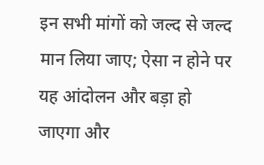इन सभी मांगों को जल्द से जल्द मान लिया जाए; ऐसा न होने पर यह आंदोलन और बड़ा हो जाएगा और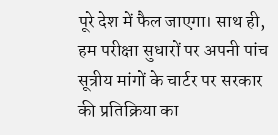पूरे देश में फैल जाएगा। साथ ही, हम परीक्षा सुधारों पर अपनी पांच सूत्रीय मांगों के चार्टर पर सरकार की प्रतिक्रिया का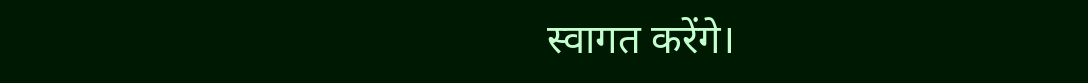स्वागत करेंगे।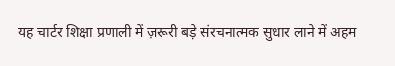यह चार्टर शिक्षा प्रणाली में ज़रूरी बड़े संरचनात्मक सुधार लाने में अहम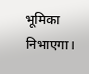भूमिका निभाएगा।